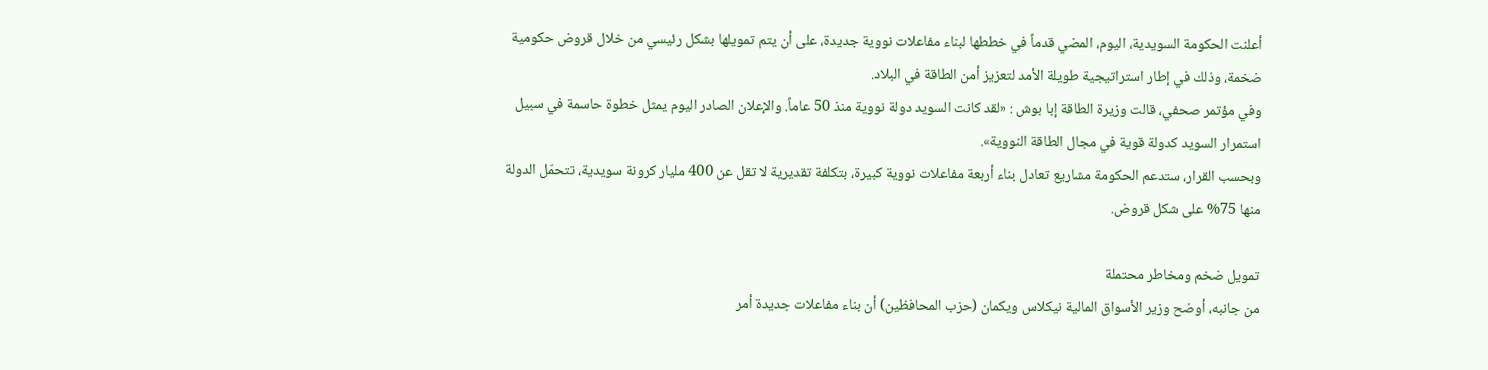أعلنت الحكومة السويدية، اليوم، المضي قدماً في خططها لبناء مفاعلات نووية جديدة، على أن يتم تمويلها بشكل رئيسي من خلال قروض حكومية ضخمة، وذلك في إطار استراتيجية طويلة الأمد لتعزيز أمن الطاقة في البلاد.
وفي مؤتمر صحفي، قالت وزيرة الطاقة إبا بوش : «لقد كانت السويد دولة نووية منذ 50 عاماً. والإعلان الصادر اليوم يمثل خطوة حاسمة في سبيل استمرار السويد كدولة قوية في مجال الطاقة النووية».
وبحسب القرار، ستدعم الحكومة مشاريع تعادل بناء أربعة مفاعلات نووية كبيرة، بتكلفة تقديرية لا تقل عن 400 مليار كرونة سويدية، تتحمّل الدولة منها 75% على شكل قروض.

تمويل ضخم ومخاطر محتملة
من جانبه، أوضح وزير الأسواق المالية نيكلاس ويكمان (حزب المحافظين) أن بناء مفاعلات جديدة أمر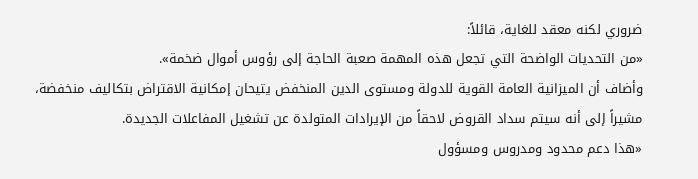ضروري لكنه معقد للغاية، قائلاً:
«من التحديات الواضحة التي تجعل هذه المهمة صعبة الحاجة إلى رؤوس أموال ضخمة».
وأضاف أن الميزانية العامة القوية للدولة ومستوى الدين المنخفض يتيحان إمكانية الاقتراض بتكاليف منخفضة، مشيراً إلى أنه سيتم سداد القروض لاحقاً من الإيرادات المتولدة عن تشغيل المفاعلات الجديدة.
«هذا دعم محدود ومدروس ومسؤول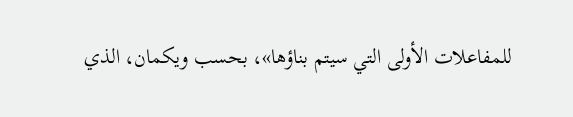للمفاعلات الأولى التي سيتم بناؤها»، بحسب ويكمان، الذي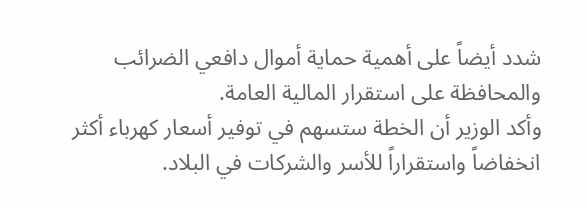شدد أيضاً على أهمية حماية أموال دافعي الضرائب والمحافظة على استقرار المالية العامة.
وأكد الوزير أن الخطة ستسهم في توفير أسعار كهرباء أكثر انخفاضاً واستقراراً للأسر والشركات في البلاد.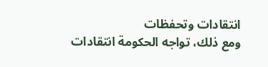انتقادات وتحفظات
ومع ذلك، تواجه الحكومة انتقادات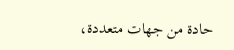حادة من جهات متعددة،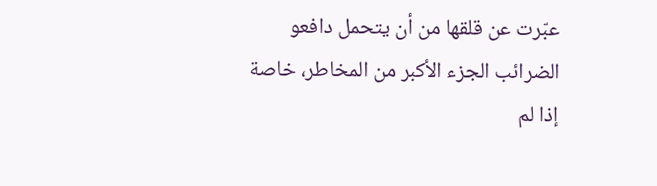عبّرت عن قلقها من أن يتحمل دافعو الضرائب الجزء الأكبر من المخاطر، خاصة إذا لم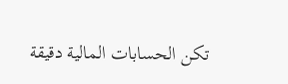تكن الحسابات المالية دقيقة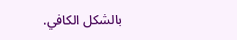بالشكل الكافي.